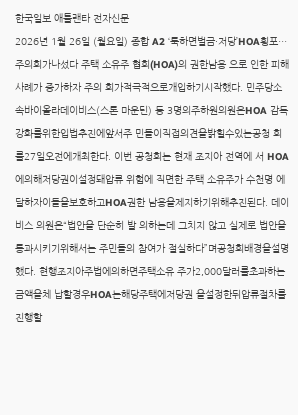한국일보 애틀랜타 전자신문
2026년 1월 26일 (월요일) 종합 A2 ‘툭하면벌금·저당’HOA횡포…주의회가나섰다 주택 소유주 협회(HOA)의 권한남용 으로 인한 피해 사례가 증가하자 주의 회가적극적으로개입하기시작했다. 민주당소속바이올라데이비스(스톤 마운틴) 등 3명의주하원의원은HOA 감독강화를위한입법추진에앞서주 민들이직접의견을밝힐수있는공청 회를27일오전에개최한다. 이번 공청회는 현재 조지아 전역에 서 HOA에의해저당권이설정돼압류 위험에 직면한 주택 소유주가 수천명 에달하자이들을보호하고HOA권한 남용을제지하기위해추진된다. 데이비스 의원은“법안을 단순히 발 의하는데 그치지 않고 실제로 법안을 통과시키기위해서는 주민들의 참여가 절실하다”며공청회배경을설명했다. 현행조지아주법에의하면주택소유 주가2,000달러를초과하는금액을체 납할경우HOA는해당주택에저당권 을설정한뒤압류절차를진행할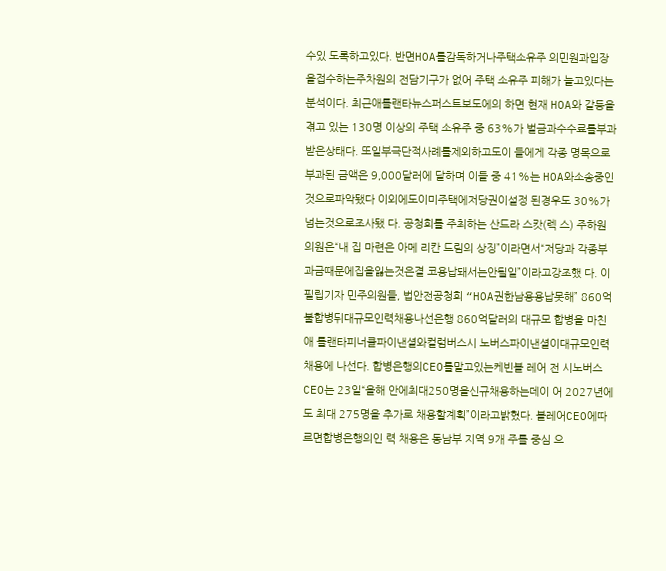수있 도록하고있다. 반면HOA를감독하거나주택소유주 의민원과입장을접수하는주차원의 전담기구가 없어 주택 소유주 피해가 늘고있다는분석이다. 최근애틀랜타뉴스퍼스트보도에의 하면 현재 HOA와 갈등을 겪고 있는 130명 이상의 주택 소유주 중 63%가 벌금과수수료를부과받은상태다. 또일부극단적사례를제외하고도이 들에게 각종 명목으로 부과된 금액은 9,000달러에 달하며 이들 중 41%는 HOA와소송중인것으로파악됐다 이외에도이미주택에저당권이설정 된경우도 30%가넘는것으로조사됐 다. 공청회를 주최하는 산드라 스캇(렉 스) 주하원의원은“내 집 마련은 아메 리칸 드림의 상징”이라면서“저당과 각종부과금때문에집을잃는것은결 코용납돼서는안될일”이라고강조했 다. 이필립기자 민주의원들, 법안전공청회 “HOA권한남용용납못해” 860억불합병뒤대규모인력채용나선은행 860억달러의 대규모 합병을 마친 애 틀랜타피너클파이낸셜와컬럼버스시 노버스파이낸셜이대규모인력채용에 나선다. 합병은행의CEO를맡고있는케빈블 레어 전 시노버스 CEO는 23일“올해 안에최대250명을신규채용하는데이 어 2027년에도 최대 275명을 추가로 채용할계획”이라고밝혔다. 블레어CEO에따르면합병은행의인 력 채용은 동남부 지역 9개 주를 중심 으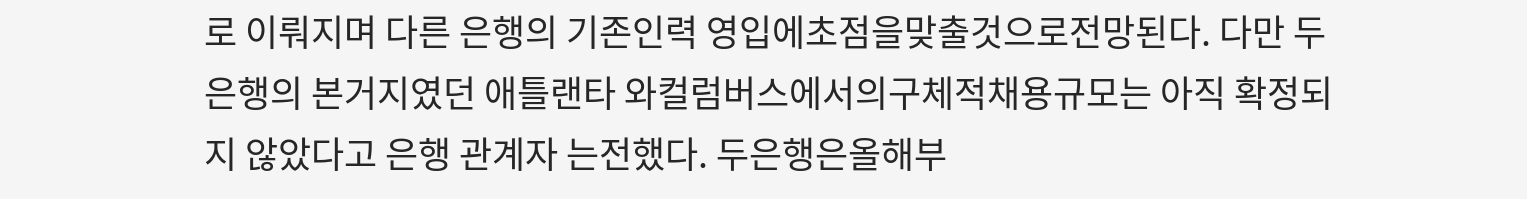로 이뤄지며 다른 은행의 기존인력 영입에초점을맞출것으로전망된다. 다만 두 은행의 본거지였던 애틀랜타 와컬럼버스에서의구체적채용규모는 아직 확정되지 않았다고 은행 관계자 는전했다. 두은행은올해부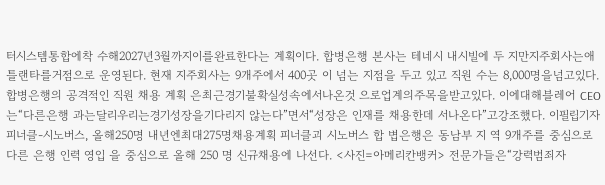터시스템통합에착 수해2027년3월까지이를완료한다는 계획이다. 합병은행 본사는 테네시 내시빌에 두 지만지주회사는애틀랜타를거점으로 운영된다. 현재 지주회사는 9개주에서 400곳 이 넘는 지점을 두고 있고 직원 수는 8,000명을넘고있다. 합병은행의 공격적인 직원 채용 계획 은최근경기불확실성속에서나온것 으로업계의주목을받고있다. 이에대해블레어 CEO는“다른은행 과는달리우리는경기성장을기다리지 않는다”면서“성장은 인재를 채용한데 서나온다”고강조했다. 이필립기자 피너클-시노버스, 올해250명 내년엔최대275명채용계획 피너클괴 시노버스 합 볍은행은 동남부 지 역 9개주를 중심으로 다른 은행 인력 영입 을 중심으로 올해 250 명 신규채용에 나선다. <사진=아메리칸뱅커> 전문가들은“강력범죄자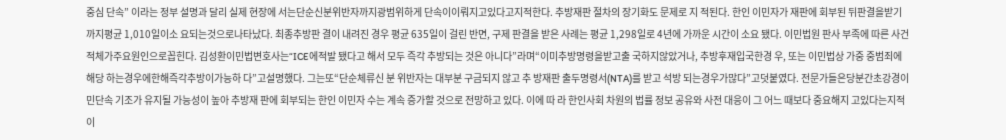중심 단속” 이라는 정부 설명과 달리 실제 현장에 서는단순신분위반자까지광범위하게 단속이이뤄지고있다고지적한다. 추방재판 절차의 장기화도 문제로 지 적된다. 한인 이민자가 재판에 회부된 뒤판결을받기까지평균 1,010일이소 요되는것으로나타났다. 최종추방판 결이 내려진 경우 평균 635일이 걸린 반면, 구제 판결을 받은 사례는 평균 1,298일로 4년에 가까운 시간이 소요 됐다. 이민법원 판사 부족에 따른 사건 적체가주요원인으로꼽힌다. 김성환이민법변호사는“ICE에적발 됐다고 해서 모두 즉각 추방되는 것은 아니다”라며“이미추방명령을받고출 국하지않았거나, 추방후재입국한경 우, 또는 이민법상 가중 중범죄에 해당 하는경우에한해즉각추방이가능하 다”고설명했다. 그는또“단순체류신 분 위반자는 대부분 구금되지 않고 추 방재판 출두명령서(NTA)를 받고 석방 되는경우가많다”고덧붙였다. 전문가들은당분간초강경이민단속 기조가 유지될 가능성이 높아 추방재 판에 회부되는 한인 이민자 수는 계속 증가할 것으로 전망하고 있다. 이에 따 라 한인사회 차원의 법률 정보 공유와 사전 대응이 그 어느 때보다 중요해지 고있다는지적이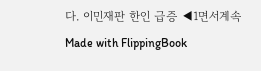다. 이민재판 한인 급증 ◀1면서계속
Made with FlippingBook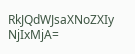RkJQdWJsaXNoZXIy NjIxMjA=